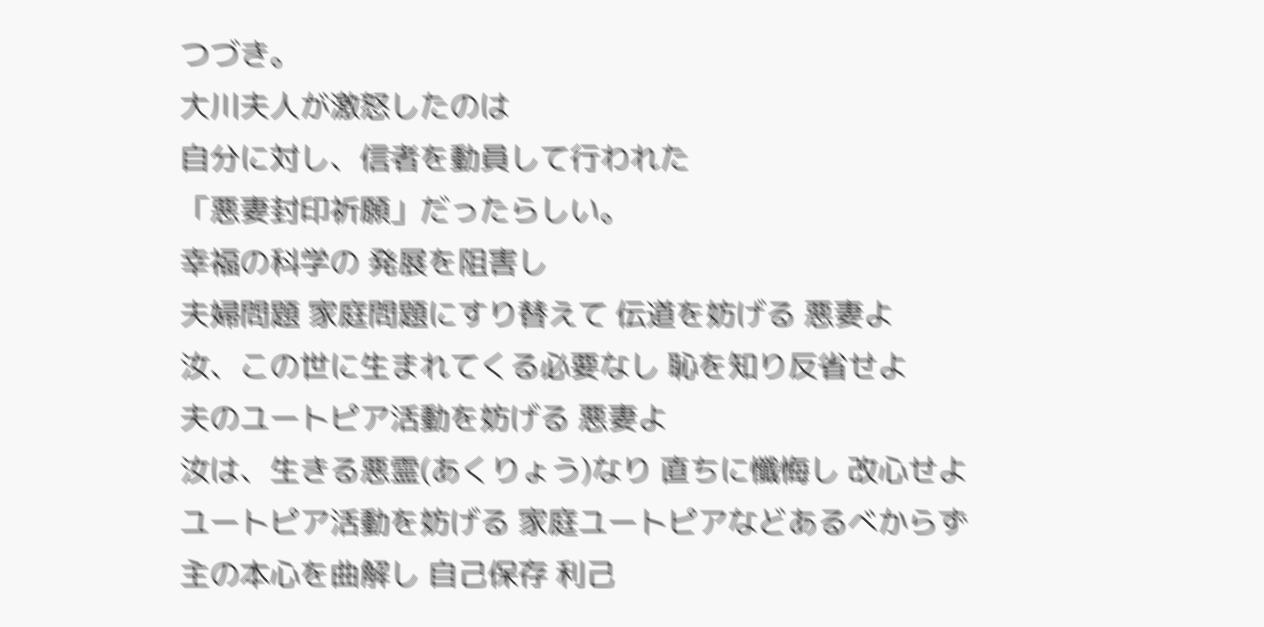つづき。
大川夫人が激怒したのは
自分に対し、信者を動員して行われた
「悪妻封印祈願」だったらしい。
幸福の科学の 発展を阻害し
夫婦問題 家庭問題にすり替えて 伝道を妨げる 悪妻よ
汝、この世に生まれてくる必要なし 恥を知り反省せよ
夫のユートピア活動を妨げる 悪妻よ
汝は、生きる悪霊(あくりょう)なり 直ちに懺悔し 改心せよ
ユートピア活動を妨げる 家庭ユートピアなどあるべからず
主の本心を曲解し 自己保存 利己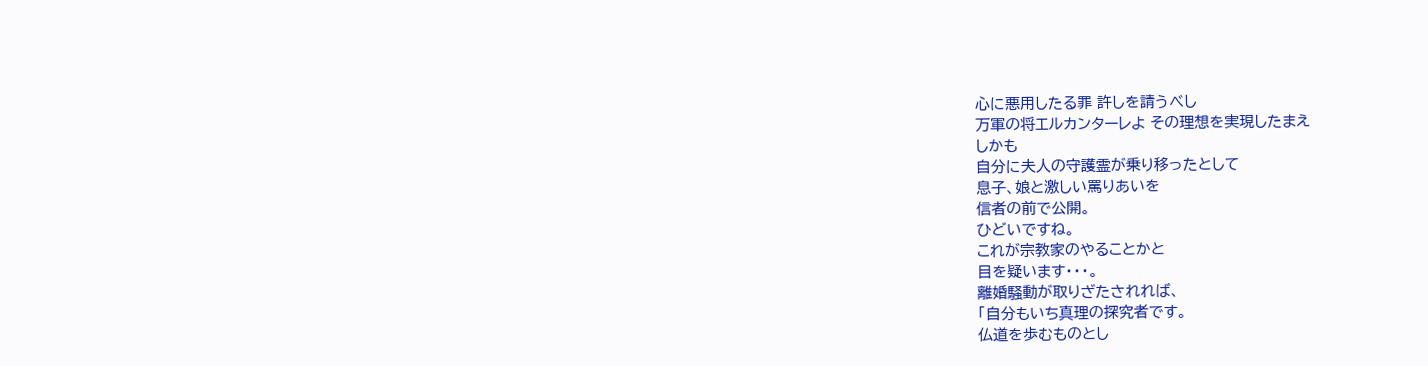心に悪用したる罪 許しを請うべし
万軍の将エルカンターレよ その理想を実現したまえ
しかも
自分に夫人の守護霊が乗り移ったとして
息子、娘と激しい罵りあいを
信者の前で公開。
ひどいですね。
これが宗教家のやることかと
目を疑います・・・。
離婚騒動が取りざたされれば、
「自分もいち真理の探究者です。
仏道を歩むものとし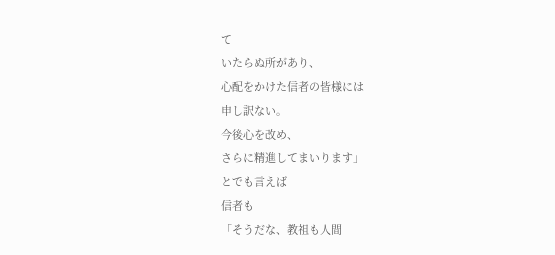て
いたらぬ所があり、
心配をかけた信者の皆様には
申し訳ない。
今後心を改め、
さらに精進してまいります」
とでも言えば
信者も
「そうだな、教祖も人間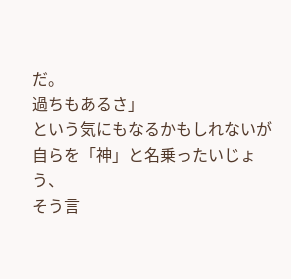だ。
過ちもあるさ」
という気にもなるかもしれないが
自らを「神」と名乗ったいじょう、
そう言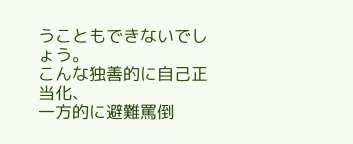うこともできないでしょう。
こんな独善的に自己正当化、
一方的に避難罵倒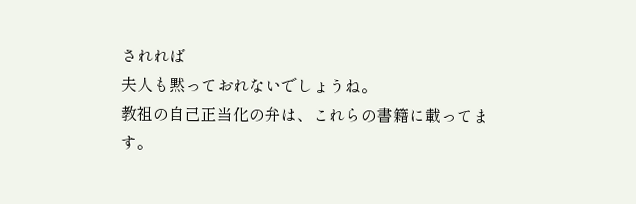されれば
夫人も黙っておれないでしょうね。
教祖の自己正当化の弁は、これらの書籍に載ってます。